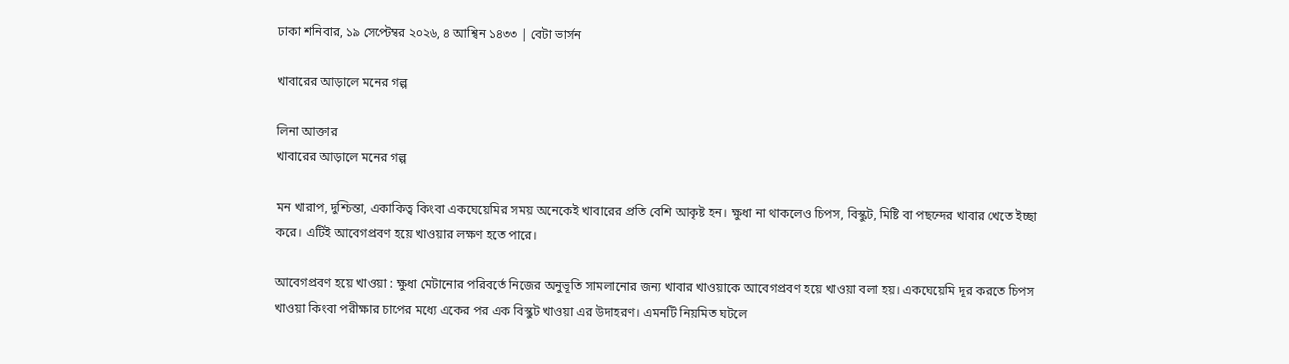ঢাকা শনিবার, ১৯ সেপ্টেম্বর ২০২৬, ৪ আশ্বিন ১৪৩৩ | বেটা ভার্সন

খাবারের আড়ালে মনের গল্প

লিনা আক্তার
খাবারের আড়ালে মনের গল্প

মন খারাপ, দুশ্চিন্তা, একাকিত্ব কিংবা একঘেয়েমির সময় অনেকেই খাবারের প্রতি বেশি আকৃষ্ট হন। ক্ষুধা না থাকলেও চিপস, বিস্কুট, মিষ্টি বা পছন্দের খাবার খেতে ইচ্ছা করে। এটিই আবেগপ্রবণ হয়ে খাওয়ার লক্ষণ হতে পারে।

আবেগপ্রবণ হয়ে খাওয়া : ক্ষুধা মেটানোর পরিবর্তে নিজের অনুভূতি সামলানোর জন্য খাবার খাওয়াকে আবেগপ্রবণ হয়ে খাওয়া বলা হয়। একঘেয়েমি দূর করতে চিপস খাওয়া কিংবা পরীক্ষার চাপের মধ্যে একের পর এক বিস্কুট খাওয়া এর উদাহরণ। এমনটি নিয়মিত ঘটলে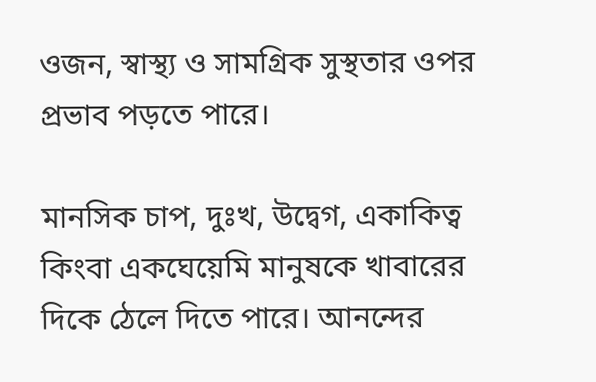ওজন, স্বাস্থ্য ও সামগ্রিক সুস্থতার ওপর প্রভাব পড়তে পারে।

মানসিক চাপ, দুঃখ, উদ্বেগ, একাকিত্ব কিংবা একঘেয়েমি মানুষকে খাবারের দিকে ঠেলে দিতে পারে। আনন্দের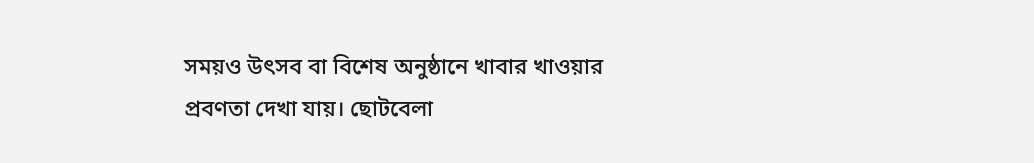সময়ও উৎসব বা বিশেষ অনুষ্ঠানে খাবার খাওয়ার প্রবণতা দেখা যায়। ছোটবেলা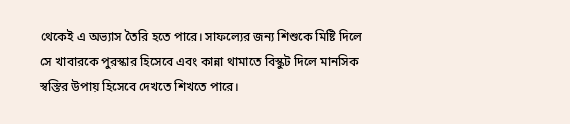থেকেই এ অভ্যাস তৈরি হতে পারে। সাফল্যের জন্য শিশুকে মিষ্টি দিলে সে খাবারকে পুরস্কার হিসেবে এবং কান্না থামাতে বিস্কুট দিলে মানসিক স্বস্তির উপায় হিসেবে দেখতে শিখতে পারে।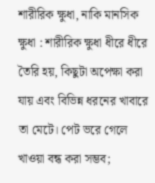শারীরিক ক্ষুধা, নাকি মানসিক ক্ষুধা : শারীরিক ক্ষুধা ধীরে ধীরে তৈরি হয়, কিছুটা অপেক্ষা করা যায় এবং বিভিন্ন ধরনের খাবারে তা মেটে। পেট ভরে গেলে খাওয়া বন্ধ করা সম্ভব;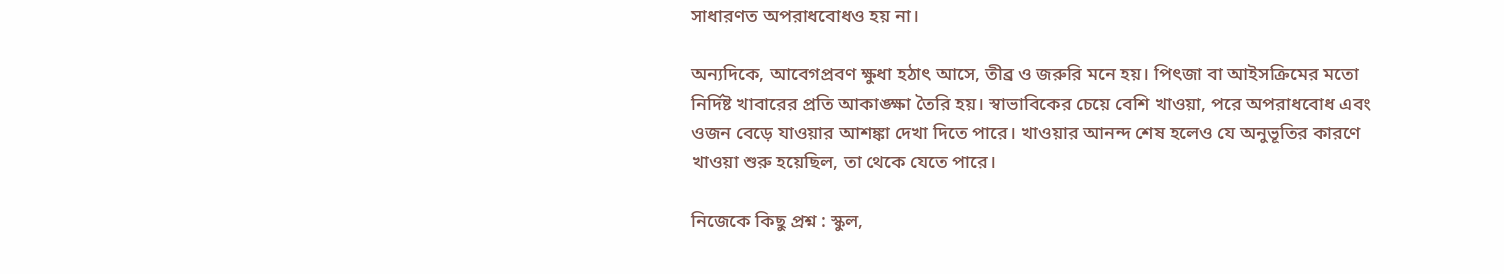সাধারণত অপরাধবোধও হয় না।

অন্যদিকে, আবেগপ্রবণ ক্ষুধা হঠাৎ আসে, তীব্র ও জরুরি মনে হয়। পিৎজা বা আইসক্রিমের মতো নির্দিষ্ট খাবারের প্রতি আকাঙ্ক্ষা তৈরি হয়। স্বাভাবিকের চেয়ে বেশি খাওয়া, পরে অপরাধবোধ এবং ওজন বেড়ে যাওয়ার আশঙ্কা দেখা দিতে পারে। খাওয়ার আনন্দ শেষ হলেও যে অনুভূতির কারণে খাওয়া শুরু হয়েছিল, তা থেকে যেতে পারে।

নিজেকে কিছু প্রশ্ন : স্কুল,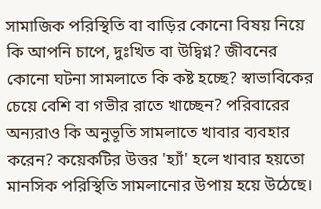সামাজিক পরিস্থিতি বা বাড়ির কোনো বিষয় নিয়ে কি আপনি চাপে, দুঃখিত বা উদ্বিগ্ন? জীবনের কোনো ঘটনা সামলাতে কি কষ্ট হচ্ছে? স্বাভাবিকের চেয়ে বেশি বা গভীর রাতে খাচ্ছেন? পরিবারের অন্যরাও কি অনুভূতি সামলাতে খাবার ব্যবহার করেন? কয়েকটির উত্তর 'হ্যাঁ' হলে খাবার হয়তো মানসিক পরিস্থিতি সামলানোর উপায় হয়ে উঠেছে।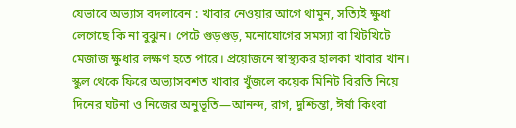যেভাবে অভ্যাস বদলাবেন : খাবার নেওয়ার আগে থামুন, সত্যিই ক্ষুধা লেগেছে কি না বুঝুন। পেটে গুড়গুড়, মনোযোগের সমস্যা বা খিটখিটে মেজাজ ক্ষুধার লক্ষণ হতে পারে। প্রয়োজনে স্বাস্থ্যকর হালকা খাবার খান। স্কুল থেকে ফিরে অভ্যাসবশত খাবার খুঁজলে কয়েক মিনিট বিরতি নিয়ে দিনের ঘটনা ও নিজের অনুভূতি—আনন্দ, রাগ, দুশ্চিন্তা, ঈর্ষা কিংবা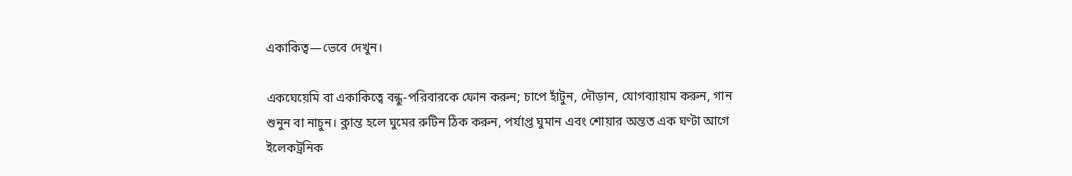একাকিত্ব—ভেবে দেখুন।

একঘেয়েমি বা একাকিত্বে বন্ধু-পরিবারকে ফোন করুন; চাপে হাঁটুন, দৌড়ান, যোগব্যায়াম করুন, গান শুনুন বা নাচুন। ক্লান্ত হলে ঘুমের রুটিন ঠিক করুন, পর্যাপ্ত ঘুমান এবং শোয়ার অন্তত এক ঘণ্টা আগে ইলেকট্রনিক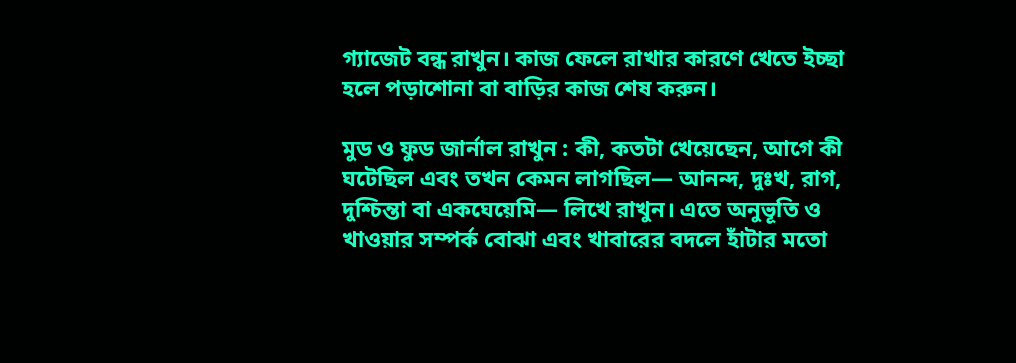গ্যাজেট বন্ধ রাখুন। কাজ ফেলে রাখার কারণে খেতে ইচ্ছা হলে পড়াশোনা বা বাড়ির কাজ শেষ করুন।

মুড ও ফুড জার্নাল রাখুন : কী, কতটা খেয়েছেন, আগে কী ঘটেছিল এবং তখন কেমন লাগছিল— আনন্দ, দুঃখ, রাগ, দুশ্চিন্তা বা একঘেয়েমি— লিখে রাখুন। এতে অনুভূতি ও খাওয়ার সম্পর্ক বোঝা এবং খাবারের বদলে হাঁটার মতো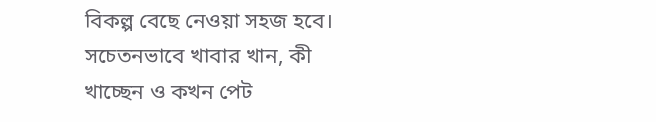বিকল্প বেছে নেওয়া সহজ হবে। সচেতনভাবে খাবার খান, কী খাচ্ছেন ও কখন পেট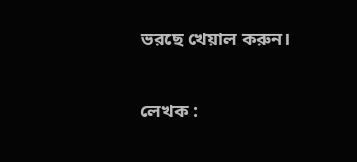ভরছে খেয়াল করুন।

লেখক :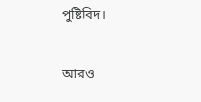পুষ্টিবিদ।

আরও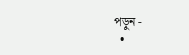পড়ুন -
  •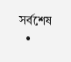সর্বশেষ
  •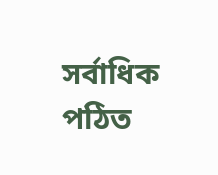সর্বাধিক পঠিত